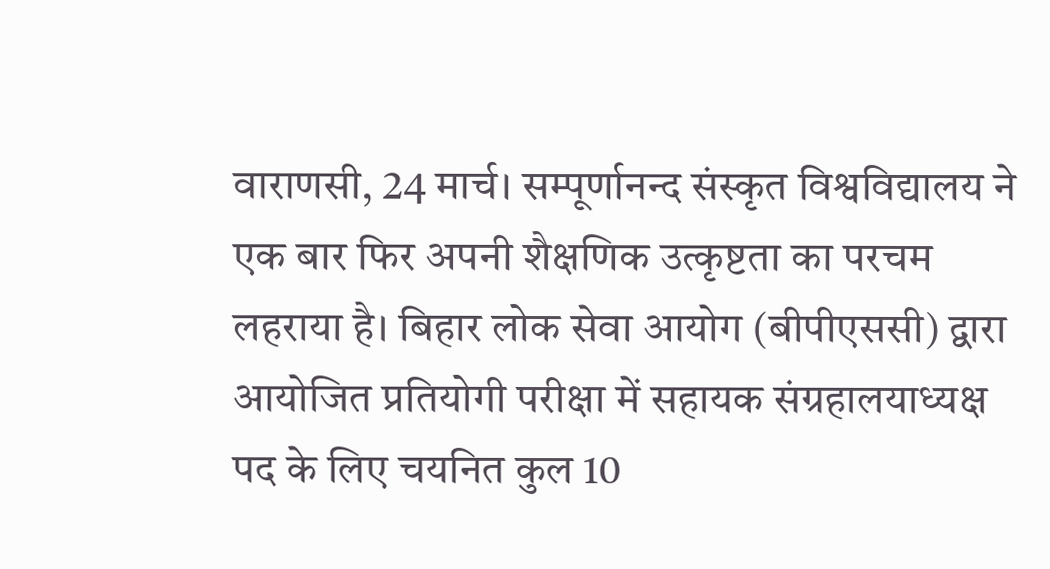वाराणसी, 24 मार्च। सम्पूर्णानन्द संस्कृत विश्वविद्यालय ने एक बार फिर अपनी शैक्षणिक उत्कृष्टता का परचम लहराया है। बिहार लोक सेवा आयोग (बीपीएससी) द्वारा आयोजित प्रतियोगी परीक्षा में सहायक संग्रहालयाध्यक्ष पद के लिए चयनित कुल 10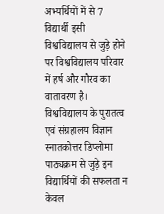अभ्यर्थियों में से 7 विद्यार्थी इसी विश्वविद्यालय से जुड़े होने पर विश्वविद्यालय परिवार में हर्ष और गौरव का वातावरण है।
विश्वविद्यालय के पुरातत्व एवं संग्रहालय विज्ञान स्नातकोत्तर डिप्लोमा पाठ्यक्रम से जुड़े इन विद्यार्थियों की सफलता न केवल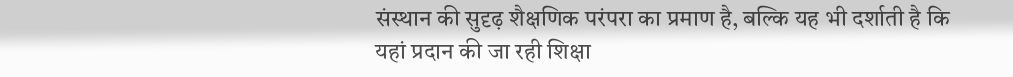संस्थान की सुदृढ़ शैक्षणिक परंपरा का प्रमाण है, बल्कि यह भी दर्शाती है कि यहां प्रदान की जा रही शिक्षा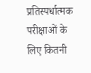प्रतिस्पर्धात्मक परीक्षाओं के लिए कितनी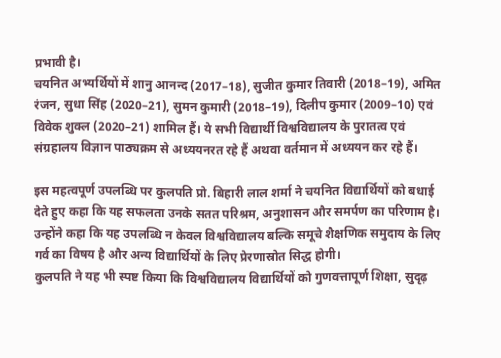प्रभावी है।
चयनित अभ्यर्थियों में शानु आनन्द (2017–18), सुजीत कुमार तिवारी (2018–19), अमित रंजन, सुधा सिंह (2020–21), सुमन कुमारी (2018–19), दिलीप कुमार (2009–10) एवं विवेक शुक्ल (2020–21) शामिल हैं। ये सभी विद्यार्थी विश्वविद्यालय के पुरातत्व एवं संग्रहालय विज्ञान पाठ्यक्रम से अध्ययनरत रहे हैं अथवा वर्तमान में अध्ययन कर रहे हैं।

इस महत्वपूर्ण उपलब्धि पर कुलपति प्रो. बिहारी लाल शर्मा ने चयनित विद्यार्थियों को बधाई देते हुए कहा कि यह सफलता उनके सतत परिश्रम, अनुशासन और समर्पण का परिणाम है। उन्होंने कहा कि यह उपलब्धि न केवल विश्वविद्यालय बल्कि समूचे शैक्षणिक समुदाय के लिए गर्व का विषय है और अन्य विद्यार्थियों के लिए प्रेरणास्रोत सिद्ध होगी।
कुलपति ने यह भी स्पष्ट किया कि विश्वविद्यालय विद्यार्थियों को गुणवत्तापूर्ण शिक्षा, सुदृढ़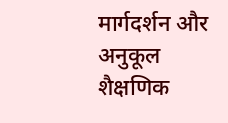मार्गदर्शन और अनुकूल शैक्षणिक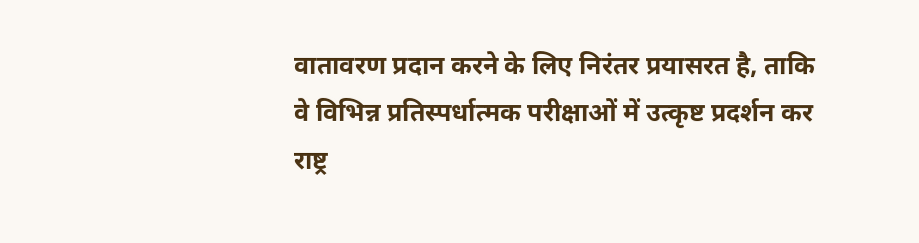वातावरण प्रदान करने के लिए निरंतर प्रयासरत है, ताकि वे विभिन्न प्रतिस्पर्धात्मक परीक्षाओं में उत्कृष्ट प्रदर्शन कर राष्ट्र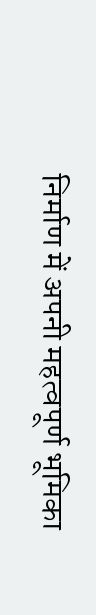निर्माण में अपनी महत्वपूर्ण भूमिका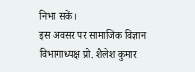निभा सकें।
इस अवसर पर सामाजिक विज्ञान विभागाध्यक्ष प्रो. शैलेश कुमार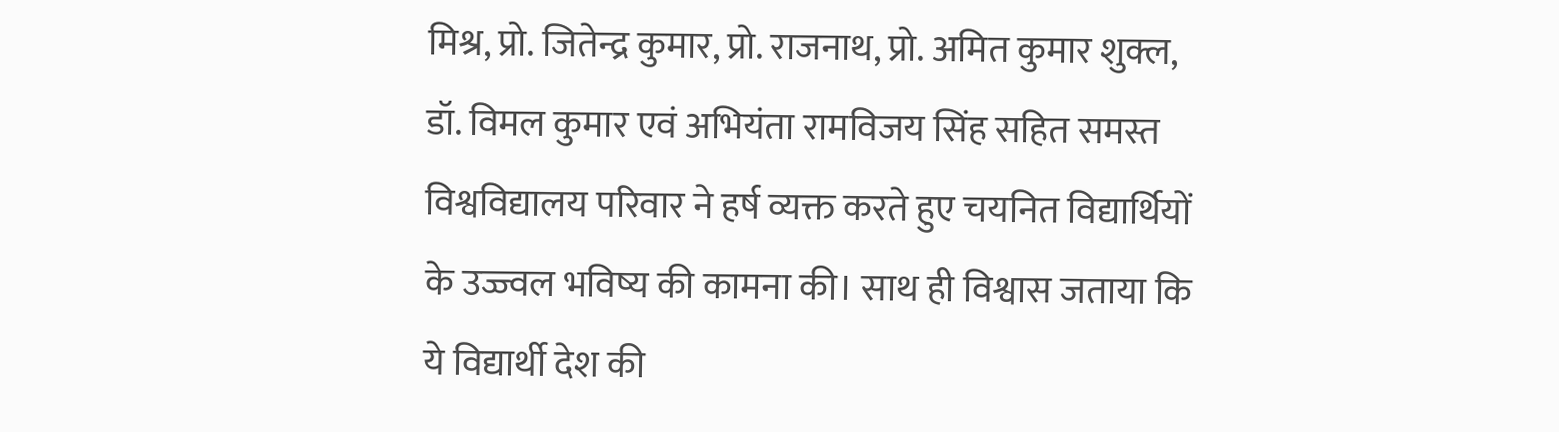मिश्र, प्रो. जितेन्द्र कुमार, प्रो. राजनाथ, प्रो. अमित कुमार शुक्ल, डॉ. विमल कुमार एवं अभियंता रामविजय सिंह सहित समस्त विश्वविद्यालय परिवार ने हर्ष व्यक्त करते हुए चयनित विद्यार्थियों के उज्ज्वल भविष्य की कामना की। साथ ही विश्वास जताया कि ये विद्यार्थी देश की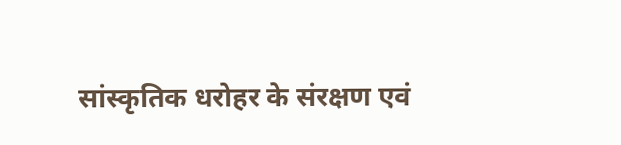सांस्कृतिक धरोहर के संरक्षण एवं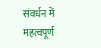संवर्धन में महत्वपूर्ण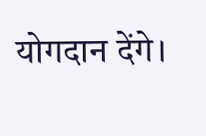योगदान देंगे।